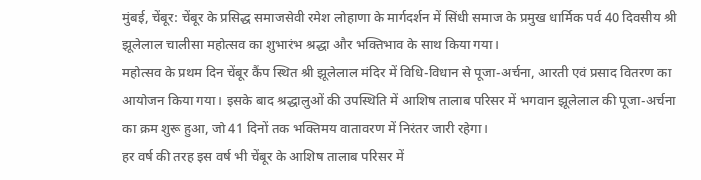मुंबई, चेंबूर: चेंबूर के प्रसिद्ध समाजसेवी रमेश लोहाणा के मार्गदर्शन में सिंधी समाज के प्रमुख धार्मिक पर्व 40 दिवसीय श्री झूलेलाल चालीसा महोत्सव का शुभारंभ श्रद्धा और भक्तिभाव के साथ किया गया।
महोत्सव के प्रथम दिन चेंबूर कैंप स्थित श्री झूलेलाल मंदिर में विधि-विधान से पूजा-अर्चना, आरती एवं प्रसाद वितरण का आयोजन किया गया। इसके बाद श्रद्धालुओं की उपस्थिति में आशिष तालाब परिसर में भगवान झूलेलाल की पूजा-अर्चना का क्रम शुरू हुआ, जो 41 दिनों तक भक्तिमय वातावरण में निरंतर जारी रहेगा।
हर वर्ष की तरह इस वर्ष भी चेंबूर के आशिष तालाब परिसर में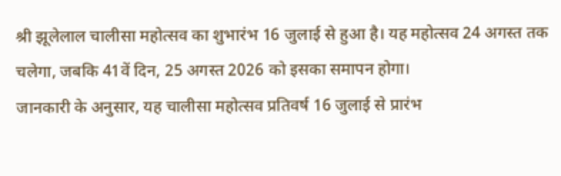श्री झूलेलाल चालीसा महोत्सव का शुभारंभ 16 जुलाई से हुआ है। यह महोत्सव 24 अगस्त तक चलेगा, जबकि 41वें दिन, 25 अगस्त 2026 को इसका समापन होगा।
जानकारी के अनुसार, यह चालीसा महोत्सव प्रतिवर्ष 16 जुलाई से प्रारंभ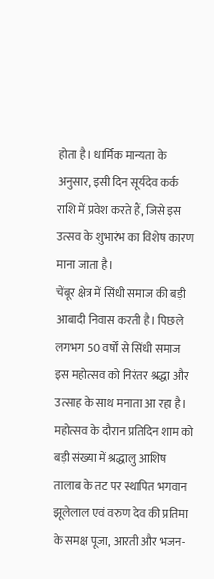होता है। धार्मिक मान्यता के अनुसार, इसी दिन सूर्यदेव कर्क राशि में प्रवेश करते हैं, जिसे इस उत्सव के शुभारंभ का विशेष कारण माना जाता है।
चेंबूर क्षेत्र में सिंधी समाज की बड़ी आबादी निवास करती है। पिछले लगभग 50 वर्षों से सिंधी समाज इस महोत्सव को निरंतर श्रद्धा और उत्साह के साथ मनाता आ रहा है। महोत्सव के दौरान प्रतिदिन शाम को बड़ी संख्या में श्रद्धालु आशिष तालाब के तट पर स्थापित भगवान झूलेलाल एवं वरुण देव की प्रतिमा के समक्ष पूजा, आरती और भजन-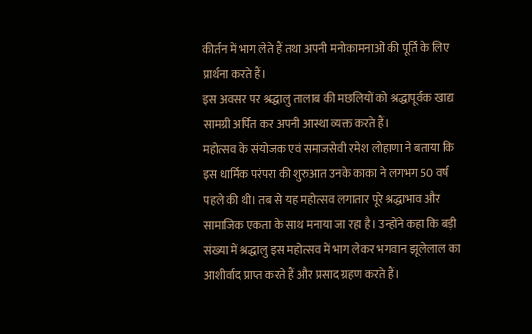कीर्तन में भाग लेते हैं तथा अपनी मनोकामनाओं की पूर्ति के लिए प्रार्थना करते हैं।
इस अवसर पर श्रद्धालु तालाब की मछलियों को श्रद्धापूर्वक खाद्य सामग्री अर्पित कर अपनी आस्था व्यक्त करते हैं।
महोत्सव के संयोजक एवं समाजसेवी रमेश लोहाणा ने बताया कि इस धार्मिक परंपरा की शुरुआत उनके काका ने लगभग 50 वर्ष पहले की थी। तब से यह महोत्सव लगातार पूरे श्रद्धाभाव और सामाजिक एकता के साथ मनाया जा रहा है। उन्होंने कहा कि बड़ी संख्या में श्रद्धालु इस महोत्सव में भाग लेकर भगवान झूलेलाल का आशीर्वाद प्राप्त करते हैं और प्रसाद ग्रहण करते हैं।